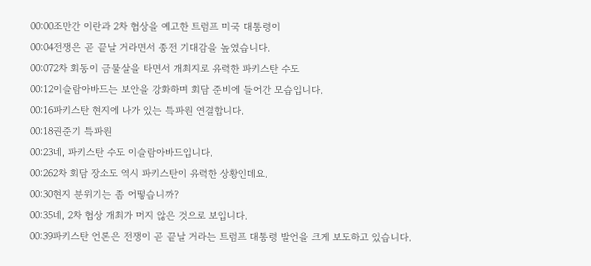00:00조만간 이란과 2차 협상을 예고한 트럼프 미국 대통령이
00:04전쟁은 곧 끝날 거라면서 종전 기대감을 높였습니다.
00:072차 회동이 금물살을 타면서 개최지로 유력한 파키스탄 수도
00:12이슬람아바드는 보안을 강화하며 회담 준비에 들어간 모습입니다.
00:16파키스탄 현지에 나가 있는 특파원 연결합니다.
00:18권준기 특파원
00:23네, 파키스탄 수도 이슬람아바드입니다.
00:262차 회담 장소도 역시 파키스탄이 유력한 상황인데요.
00:30현지 분위기는 좀 어떻습니까?
00:35네, 2차 협상 개최가 머지 않은 것으로 보입니다.
00:39파키스탄 언론은 전쟁이 곧 끝날 거라는 트럼프 대통령 발언을 크게 보도하고 있습니다.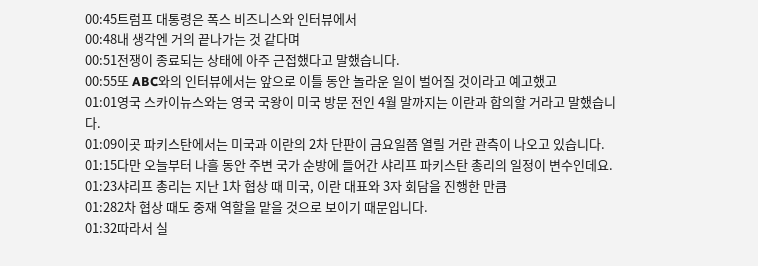00:45트럼프 대통령은 폭스 비즈니스와 인터뷰에서
00:48내 생각엔 거의 끝나가는 것 같다며
00:51전쟁이 종료되는 상태에 아주 근접했다고 말했습니다.
00:55또 ABC와의 인터뷰에서는 앞으로 이틀 동안 놀라운 일이 벌어질 것이라고 예고했고
01:01영국 스카이뉴스와는 영국 국왕이 미국 방문 전인 4월 말까지는 이란과 합의할 거라고 말했습니다.
01:09이곳 파키스탄에서는 미국과 이란의 2차 단판이 금요일쯤 열릴 거란 관측이 나오고 있습니다.
01:15다만 오늘부터 나흘 동안 주변 국가 순방에 들어간 샤리프 파키스탄 총리의 일정이 변수인데요.
01:23샤리프 총리는 지난 1차 협상 때 미국, 이란 대표와 3자 회담을 진행한 만큼
01:282차 협상 때도 중재 역할을 맡을 것으로 보이기 때문입니다.
01:32따라서 실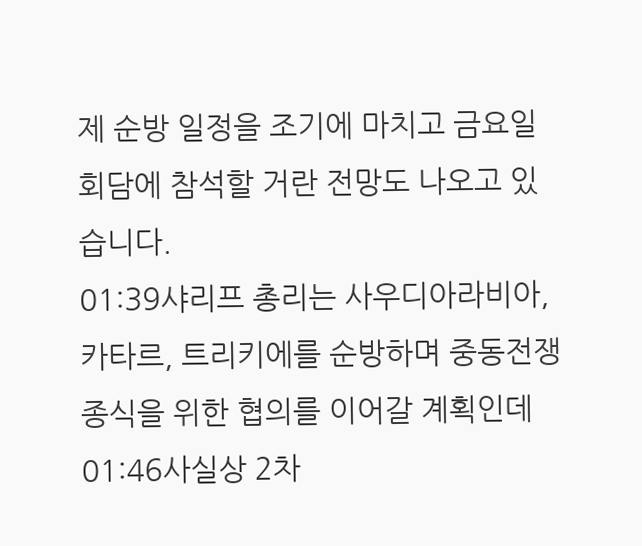제 순방 일정을 조기에 마치고 금요일 회담에 참석할 거란 전망도 나오고 있습니다.
01:39샤리프 총리는 사우디아라비아, 카타르, 트리키에를 순방하며 중동전쟁 종식을 위한 협의를 이어갈 계획인데
01:46사실상 2차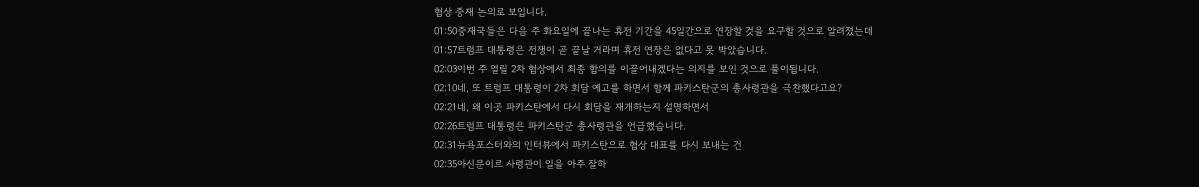협상 중재 논의로 보입니다.
01:50중재국들은 다음 주 화요일에 끝나는 휴전 기간을 45일간으로 연장할 것을 요구할 것으로 알려졌는데
01:57트럼프 대통령은 전쟁이 곧 끝날 거라며 휴전 연장은 없다고 못 박았습니다.
02:03이번 주 열릴 2차 협상에서 최종 합의를 이끌어내겠다는 의지를 보인 것으로 풀이됩니다.
02:10네, 또 트럼프 대통령이 2차 회담 예고를 하면서 함께 파키스탄군의 총사령관을 극찬했다고요?
02:21네, 왜 이곳 파키스탄에서 다시 회담을 재개하는지 설명하면서
02:26트럼프 대통령은 파키스탄군 총사령관을 언급했습니다.
02:31뉴욕포스터와의 인터뷰에서 파키스탄으로 협상 대표를 다시 보내는 건
02:35아신문이르 사령관이 일을 아주 잘하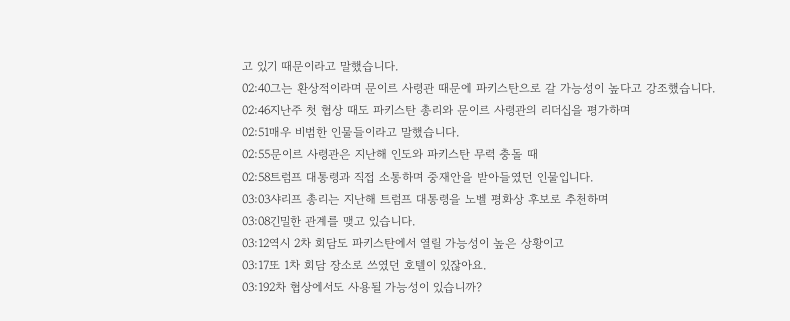고 있기 때문이라고 말했습니다.
02:40그는 환상적이라며 문이르 사령관 때문에 파키스탄으로 갈 가능성이 높다고 강조했습니다.
02:46지난주 첫 협상 때도 파키스탄 총리와 문이르 사령관의 리더십을 평가하며
02:51매우 비범한 인물들이라고 말했습니다.
02:55문이르 사령관은 지난해 인도와 파키스탄 무력 충돌 때
02:58트럼프 대통령과 직접 소통하며 중재안을 받아들였던 인물입니다.
03:03샤리프 총리는 지난해 트럼프 대통령을 노벨 평화상 후보로 추천하며
03:08긴밀한 관계를 맺고 있습니다.
03:12역시 2차 회담도 파키스탄에서 열릴 가능성이 높은 상황이고
03:17또 1차 회담 장소로 쓰였던 호텔이 있잖아요.
03:192차 협상에서도 사용될 가능성이 있습니까?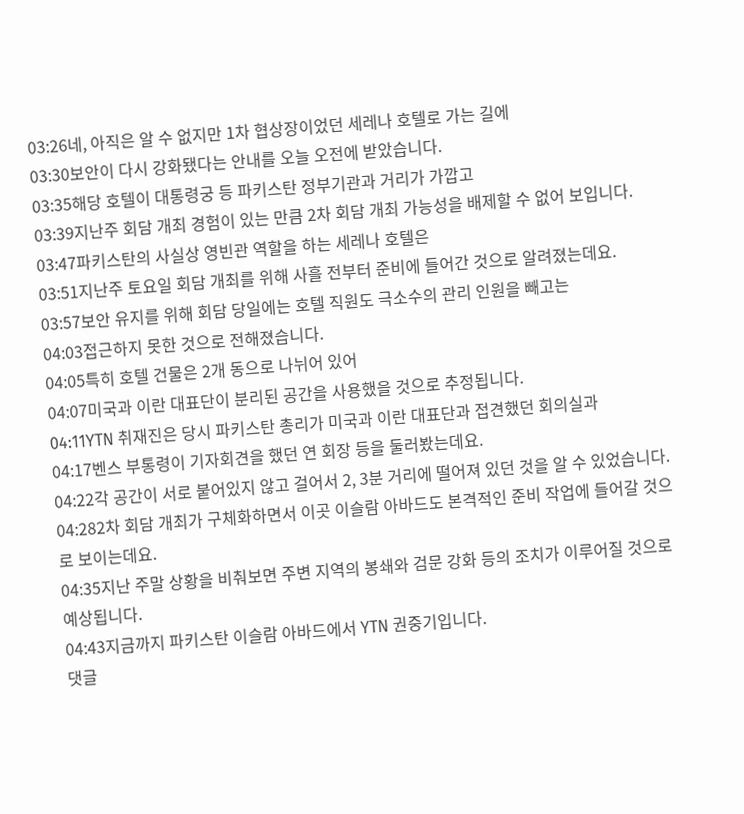03:26네, 아직은 알 수 없지만 1차 협상장이었던 세레나 호텔로 가는 길에
03:30보안이 다시 강화됐다는 안내를 오늘 오전에 받았습니다.
03:35해당 호텔이 대통령궁 등 파키스탄 정부기관과 거리가 가깝고
03:39지난주 회담 개최 경험이 있는 만큼 2차 회담 개최 가능성을 배제할 수 없어 보입니다.
03:47파키스탄의 사실상 영빈관 역할을 하는 세레나 호텔은
03:51지난주 토요일 회담 개최를 위해 사흘 전부터 준비에 들어간 것으로 알려졌는데요.
03:57보안 유지를 위해 회담 당일에는 호텔 직원도 극소수의 관리 인원을 빼고는
04:03접근하지 못한 것으로 전해졌습니다.
04:05특히 호텔 건물은 2개 동으로 나뉘어 있어
04:07미국과 이란 대표단이 분리된 공간을 사용했을 것으로 추정됩니다.
04:11YTN 취재진은 당시 파키스탄 총리가 미국과 이란 대표단과 접견했던 회의실과
04:17벤스 부통령이 기자회견을 했던 연 회장 등을 둘러봤는데요.
04:22각 공간이 서로 붙어있지 않고 걸어서 2, 3분 거리에 떨어져 있던 것을 알 수 있었습니다.
04:282차 회담 개최가 구체화하면서 이곳 이슬람 아바드도 본격적인 준비 작업에 들어갈 것으로 보이는데요.
04:35지난 주말 상황을 비춰보면 주변 지역의 봉쇄와 검문 강화 등의 조치가 이루어질 것으로 예상됩니다.
04:43지금까지 파키스탄 이슬람 아바드에서 YTN 권중기입니다.
댓글